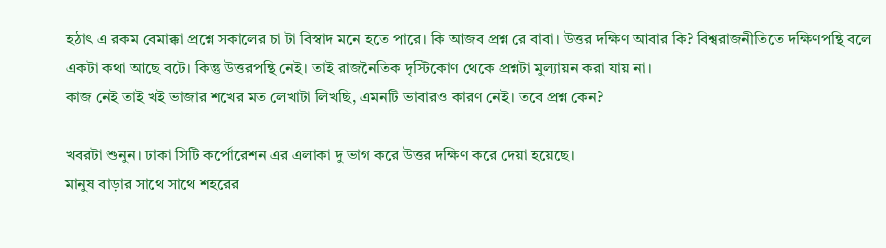হঠাৎ এ রকম বেমাক্কা প্রশ্নে সকালের চা টা বিস্বাদ মনে হতে পারে। কি আজব প্রশ্ন রে বাবা। উত্তর দক্ষিণ আবার কি? বিশ্বরাজনীতিতে দক্ষিণপন্থি বলে একটা কথা আছে বটে। কিন্তু উত্তরপন্থি নেই। তাই রাজনৈতিক দৃস্টিকোণ থেকে প্রশ্নটা মুল্যায়ন করা যায় না।
কাজ নেই তাই খই ভাজার শখের মত লেখাটা লিখছি, এমনটি ভাবারও কারণ নেই। তবে প্রশ্ন কেন?

খবরটা শুনুন। ঢাকা সিটি কর্পোরেশন এর এলাকা দু ভাগ করে উত্তর দক্ষিণ করে দেয়া হয়েছে।
মানুষ বাড়ার সাথে সাথে শহরের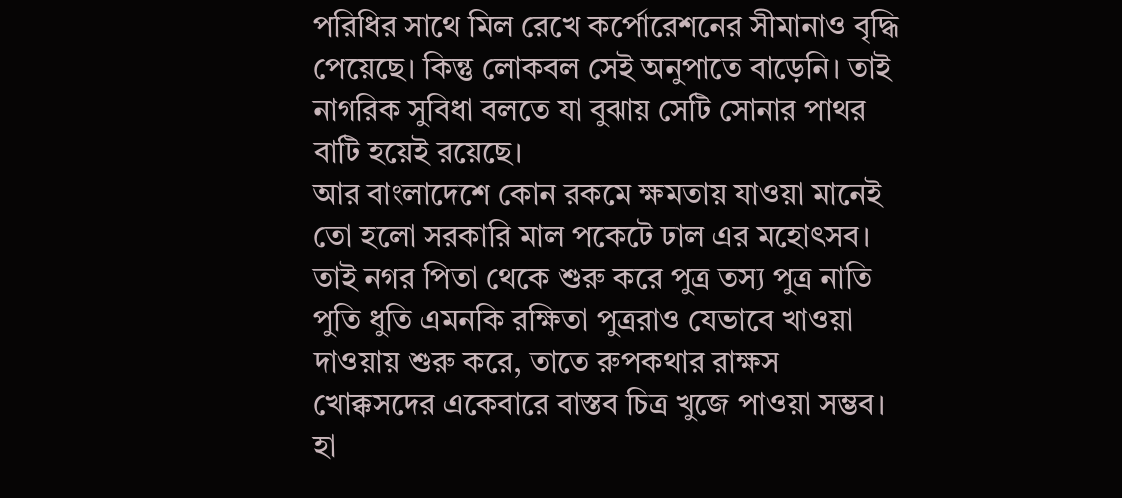পরিধির সাথে মিল রেখে কর্পোরেশনের সীমানাও বৃদ্ধি পেয়েছে। কিন্তু লোকবল সেই অনুপাতে বাড়েনি। তাই নাগরিক সুবিধা বলতে যা বুঝায় সেটি সোনার পাথর বাটি হয়েই রয়েছে।
আর বাংলাদেশে কোন রকমে ক্ষমতায় যাওয়া মানেই তো হলো সরকারি মাল পকেটে ঢাল এর মহোৎসব। তাই নগর পিতা থেকে শুরু করে পুত্র তস্য পুত্র নাতি পুতি ধুতি এমনকি রক্ষিতা পুত্ররাও যেভাবে খাওয়া দাওয়ায় শুরু করে, তাতে রুপকথার রাক্ষস খোক্কসদের একেবারে বাস্তব চিত্র খুজে পাওয়া সম্ভব।
হা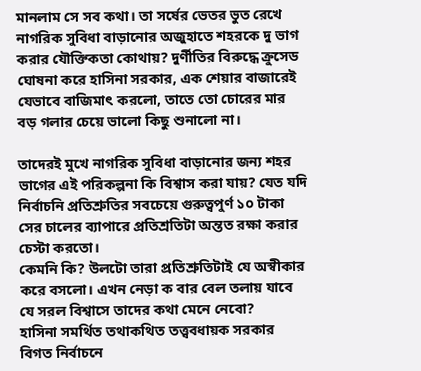মানলাম সে সব কথা। তা সর্ষের ভেতর ভুত রেখে নাগরিক সুবিধা বাড়ানোর অজুহাতে শহরকে দু ভাগ করার যৌক্তিকতা কোথায়? দুর্ণীতির বিরুদ্ধে ক্রুসেড ঘোষনা করে হাসিনা সরকার, এক শেয়ার বাজারেই যেভাবে বাজিমাৎ করলো, তাতে তো চোরের মার বড় গলার চেয়ে ভালো কিছু শুনালো না।

তাদেরই মুখে নাগরিক সুবিধা বাড়ানোর জন্য শহর ভাগের এই পরিকল্পনা কি বিশ্বাস করা যায়? যেত যদি নির্বাচনি প্রতিশ্রুতির সবচেয়ে গুরুত্বপুর্ণ ১০ টাকা সের চালের ব্যাপারে প্রতিশ্রতিটা অন্তত রক্ষা করার চেস্টা করতো।
কেমনি কি? উলটো তারা প্রতিশ্রুতিটাই যে অস্বীকার করে বসলো। এখন নেড়া ক বার বেল তলায় যাবে যে সরল বিশ্বাসে তাদের কথা মেনে নেবো?
হাসিনা সমর্থিত তথাকথিত তত্ত্ববধায়ক সরকার বিগত নির্বাচনে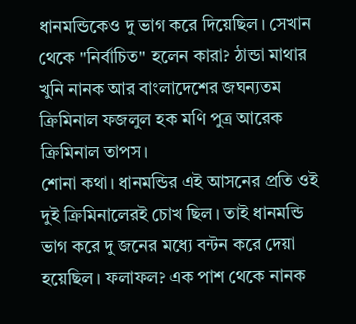ধানমন্ডিকেও দু ভাগ করে দিয়েছিল। সেখান থেকে "নির্বাচিত" হলেন কারা? ঠান্ডা মাথার খুনি নানক আর বাংলাদেশের জঘন্যতম ক্রিমিনাল ফজলুল হক মণি পুত্র আরেক ক্রিমিনাল তাপস।
শোনা কথা। ধানমন্ডির এই আসনের প্রতি ওই দুই ক্রিমিনালেরই চোখ ছিল। তাই ধানমন্ডি ভাগ করে দু জনের মধ্যে বন্টন করে দেয়া হয়েছিল। ফলাফল? এক পাশ থেকে নানক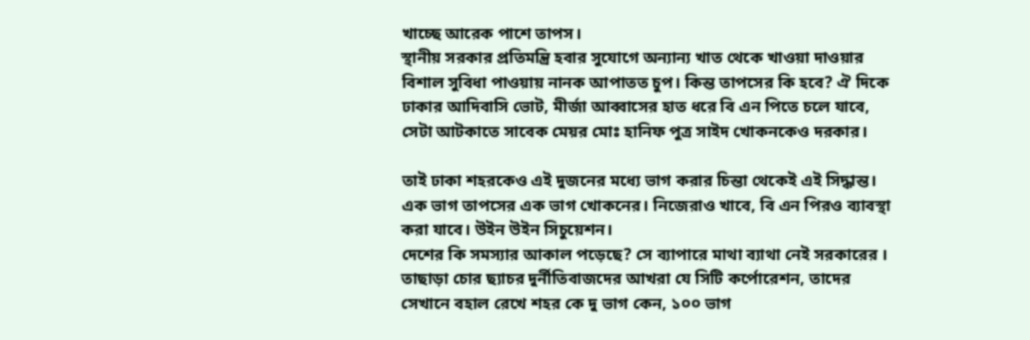খাচ্ছে আরেক পাশে তাপস।
স্থানীয় সরকার প্রতিমন্ত্রি হবার সুযোগে অন্যান্য খাত থেকে খাওয়া দাওয়ার বিশাল সুবিধা পাওয়ায় নানক আপাতত চুপ। কিন্ত তাপসের কি হবে? ঐ দিকে ঢাকার আদিবাসি ভোট, মীর্জা আব্বাসের হাত ধরে বি এন পিতে চলে যাবে, সেটা আটকাতে সাবেক মেয়র মোঃ হানিফ পুত্র সাইদ খোকনকেও দরকার।

তাই ঢাকা শহরকেও এই দুজনের মধ্যে ভাগ করার চিন্তা থেকেই এই সিদ্ধান্ত। এক ভাগ তাপসের এক ভাগ খোকনের। নিজেরাও খাবে, বি এন পিরও ব্যাবস্থা করা যাবে। উইন উইন সিচুয়েশন।
দেশের কি সমস্যার আকাল পড়েছে? সে ব্যাপারে মাথা ব্যাথা নেই সরকারের । তাছাড়া চোর ছ্যাচর দুর্নীতিবাজদের আখরা যে সিটি কর্পোরেশন, তাদের সেখানে বহাল রেখে শহর কে দু ভাগ কেন, ১০০ ভাগ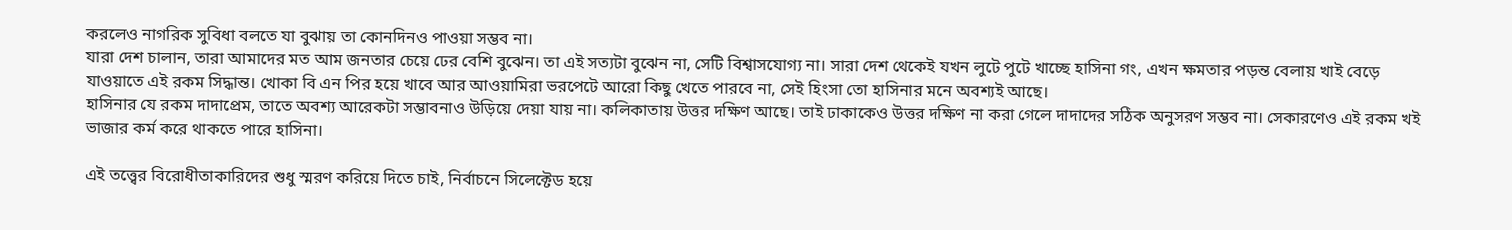করলেও নাগরিক সুবিধা বলতে যা বুঝায় তা কোনদিনও পাওয়া সম্ভব না।
যারা দেশ চালান, তারা আমাদের মত আম জনতার চেয়ে ঢের বেশি বুঝেন। তা এই সত্যটা বুঝেন না, সেটি বিশ্বাসযোগ্য না। সারা দেশ থেকেই যখন লুটে পুটে খাচ্ছে হাসিনা গং, এখন ক্ষমতার পড়ন্ত বেলায় খাই বেড়ে যাওয়াতে এই রকম সিদ্ধান্ত। খোকা বি এন পির হয়ে খাবে আর আওয়ামিরা ভরপেটে আরো কিছু খেতে পারবে না, সেই হিংসা তো হাসিনার মনে অবশ্যই আছে।
হাসিনার যে রকম দাদাপ্রেম, তাতে অবশ্য আরেকটা সম্ভাবনাও উড়িয়ে দেয়া যায় না। কলিকাতায় উত্তর দক্ষিণ আছে। তাই ঢাকাকেও উত্তর দক্ষিণ না করা গেলে দাদাদের সঠিক অনুসরণ সম্ভব না। সেকারণেও এই রকম খই ভাজার কর্ম করে থাকতে পারে হাসিনা।

এই তত্ত্বের বিরোধীতাকারিদের শুধু স্মরণ করিয়ে দিতে চাই, নির্বাচনে সিলেক্টেড হয়ে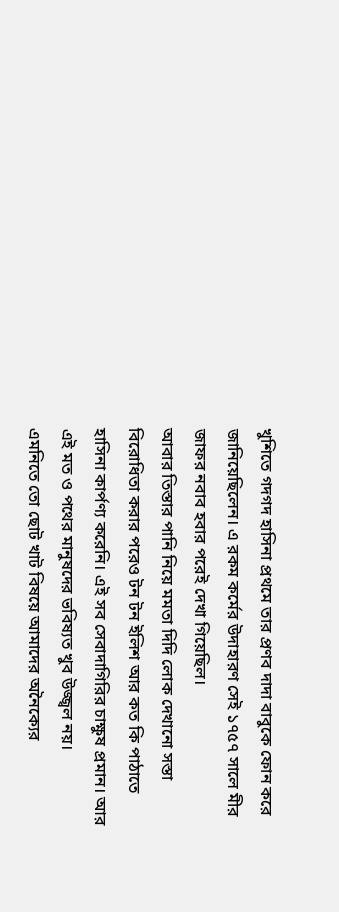খুশিতে গদগদ হাসিনা প্রথমে তার প্রণব দাদা বাবুকে ফোন করে জানিয়েছিলেন। এ রকম কর্মের উদাহারণ সেই ১৭৫৭ সালে মীর জাফর নবাব হবার পরেই দেখা গিয়েছিল।
আবার তিস্তার পানি নিয়ে মমতা দিদি লোক দেখানো সস্তা বিরোধিতা করার পরেও টন টন ইলিশ আর কত কি পাঠাতে হাসিনা কার্পণ্য করেনি। এই সব সেবাদাগিরির চাক্ষুষ প্রমান। আর এই মত ও পথের মানুষদের ভবিষ্যত খুব উজ্জ্বল নয়।
এমনিতে তো ছোট খাট বিষয়ে আমাদের অনৈক্যের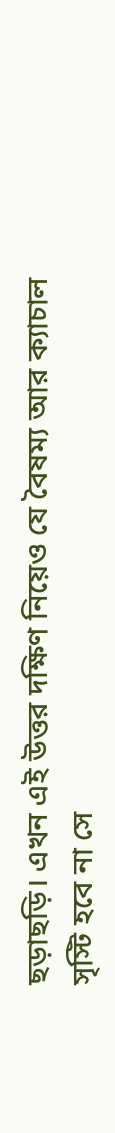ছড়াছড়ি। এখন এই উত্তর দক্ষিণ নিয়েও যে বৈষম্য আর ক্যাচাল সৃস্টি হবে না সে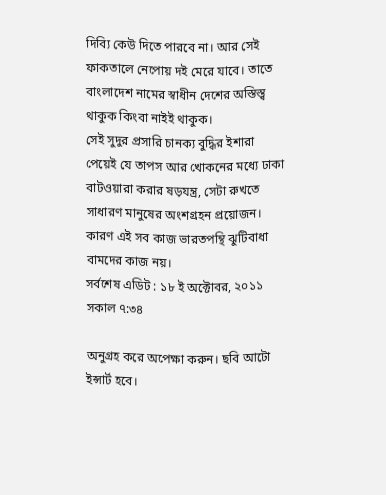দিব্যি কেউ দিতে পারবে না। আর সেই ফাকতালে নেপোয় দই মেরে যাবে। তাতে বাংলাদেশ নামের স্বাধীন দেশের অস্তিস্ত্ব থাকুক কিংবা নাইই থাকুক।
সেই সুদুর প্রসারি চানক্য বুদ্ধির ইশারা পেয়েই যে তাপস আর খোকনের মধ্যে ঢাকা বাটওয়ারা করার ষড়যন্ত্র, সেটা রুখতে সাধারণ মানুষের অংশগ্রহন প্রয়োজন। কারণ এই সব কাজ ভারতপন্থি ঝুটিবাধা বামদের কাজ নয়।
সর্বশেষ এডিট : ১৮ ই অক্টোবর, ২০১১ সকাল ৭:৩৪

অনুগ্রহ করে অপেক্ষা করুন। ছবি আটো ইন্সার্ট হবে।